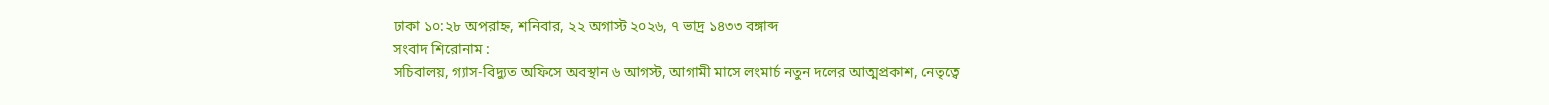ঢাকা ১০:২৮ অপরাহ্ন, শনিবার, ২২ অগাস্ট ২০২৬, ৭ ভাদ্র ১৪৩৩ বঙ্গাব্দ
সংবাদ শিরোনাম :
সচিবালয়, গ্যাস-বিদ্যুত অফিসে অবস্থান ৬ আগস্ট, আগামী মাসে লংমার্চ নতুন দলের আত্মপ্রকাশ, নেতৃত্বে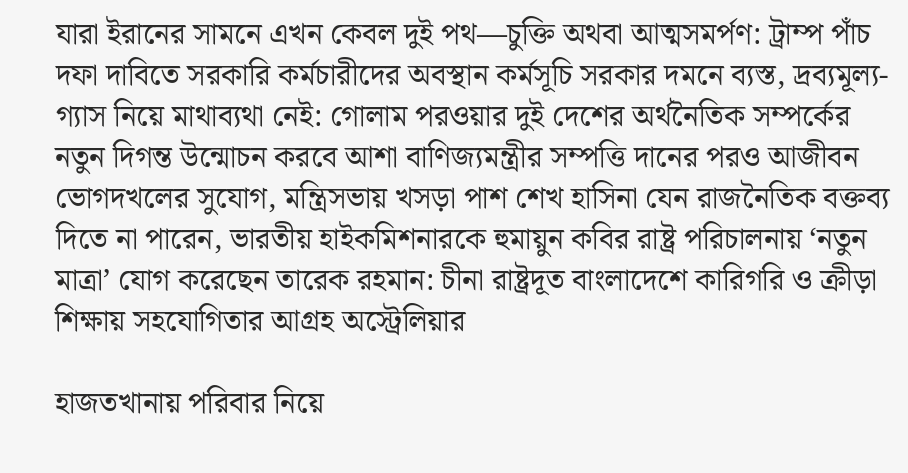যারা ইরানের সামনে এখন কেবল দুই পথ—চুক্তি অথবা আত্মসমর্পণ: ট্রাম্প পাঁচ দফা দাবিতে সরকারি কর্মচারীদের অবস্থান কর্মসূচি সরকার দমনে ব্যস্ত, দ্রব্যমূল্য-গ্যাস নিয়ে মাথাব্যথা নেই: গোলাম পরওয়ার দুই দেশের অর্থনৈতিক সম্পর্কের নতুন দিগন্ত উন্মোচন করবে আশা বাণিজ্যমন্ত্রীর সম্পত্তি দানের পরও আজীবন ভোগদখলের সুযোগ, মন্ত্রিসভায় খসড়া পাশ শেখ হাসিনা যেন রাজনৈতিক বক্তব্য দিতে না পারেন, ভারতীয় হাইকমিশনারকে হুমায়ুন কবির রাষ্ট্র পরিচালনায় ‘নতুন মাত্রা’ যোগ করেছেন তারেক রহমান: চীনা রাষ্ট্রদূত বাংলাদেশে কারিগরি ও ক্রীড়া শিক্ষায় সহযোগিতার আগ্রহ অস্ট্রেলিয়ার

হাজতখানায় পরিবার নিয়ে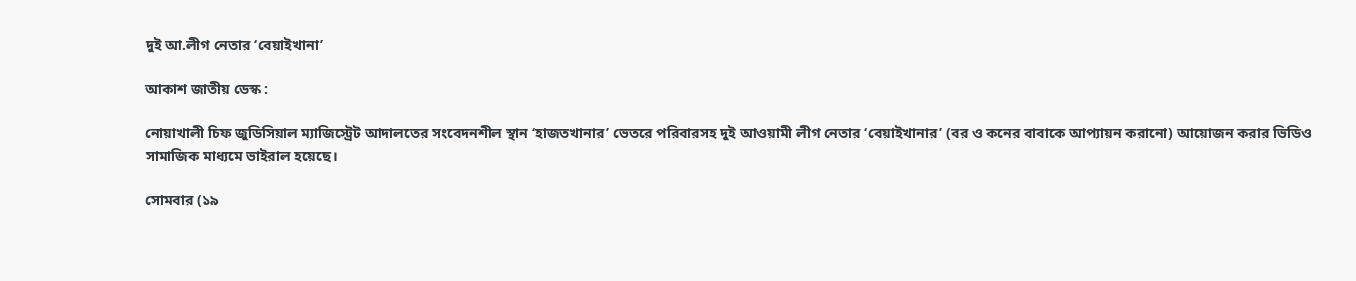দুই আ.লীগ নেতার ‘বেয়াইখানা’

আকাশ জাতীয় ডেস্ক :

নোয়াখালী চিফ জুডিসিয়াল ম্যাজিস্ট্রেট আদালতের সংবেদনশীল স্থান ‘হাজতখানার’ ভেতরে পরিবারসহ দুই আওয়ামী লীগ নেতার ‘বেয়াইখানার’ (বর ও কনের বাবাকে আপ্যায়ন করানো) আয়োজন করার ভিডিও সামাজিক মাধ্যমে ভাইরাল হয়েছে।

সোমবার (১৯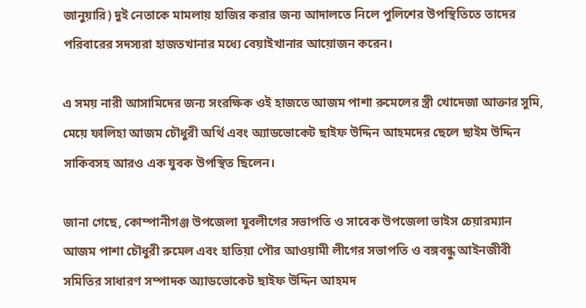জানুয়ারি) দুই নেতাকে মামলায় হাজির করার জন্য আদালতে নিলে পুলিশের উপস্থিতিতে তাদের পরিবারের সদস্যরা হাজতখানার মধ্যে বেয়াইখানার আয়োজন করেন।

এ সময় নারী আসামিদের জন্য সংরক্ষিক ওই হাজতে আজম পাশা রুমেলের স্ত্রী খোদেজা আক্তার সুমি, মেয়ে ফালিহা আজম চৌধুরী অর্থি এবং অ্যাডভোকেট ছাইফ উদ্দিন আহমদের ছেলে ছাইম উদ্দিন সাকিবসহ আরও এক যুবক উপস্থিত ছিলেন।

জানা গেছে, কোম্পানীগঞ্জ উপজেলা যুবলীগের সভাপতি ও সাবেক উপজেলা ভাইস চেয়ারম্যান আজম পাশা চৌধুরী রুমেল এবং হাতিয়া পৌর আওয়ামী লীগের সভাপতি ও বঙ্গবন্ধু আইনজীবী সমিতির সাধারণ সম্পাদক অ্যাডভোকেট ছাইফ উদ্দিন আহমদ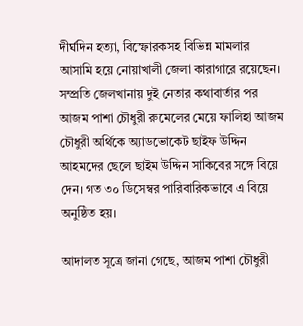দীর্ঘদিন হত্যা, বিস্ফোরকসহ বিভিন্ন মামলার আসামি হয়ে নোয়াখালী জেলা কারাগারে রয়েছেন। সম্প্রতি জেলখানায় দুই নেতার কথাবার্তার পর আজম পাশা চৌধুরী রুমেলের মেয়ে ফালিহা আজম চৌধুরী অর্থিকে অ্যাডভোকেট ছাইফ উদ্দিন আহমদের ছেলে ছাইম উদ্দিন সাকিবের সঙ্গে বিয়ে দেন। গত ৩০ ডিসেম্বর পারিবারিকভাবে এ বিয়ে অনুষ্ঠিত হয়।

আদালত সূত্রে জানা গেছে, আজম পাশা চৌধুরী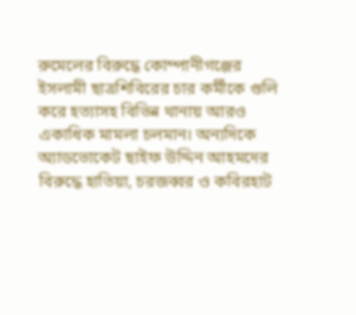রুমেলের বিরুদ্ধে কোম্পানীগঞ্জের ইসলামী ছাত্রশিবিরের চার কর্মীকে গুলি করে হত্যাসহ বিভিন্ন থানায় আরও একাধিক মামলা চলমান। অন্যদিকে অ্যাডভোকেট ছাইফ উদ্দিন আহমদের বিরুদ্ধে হাতিয়া, চরজব্বর ও কবিরহাট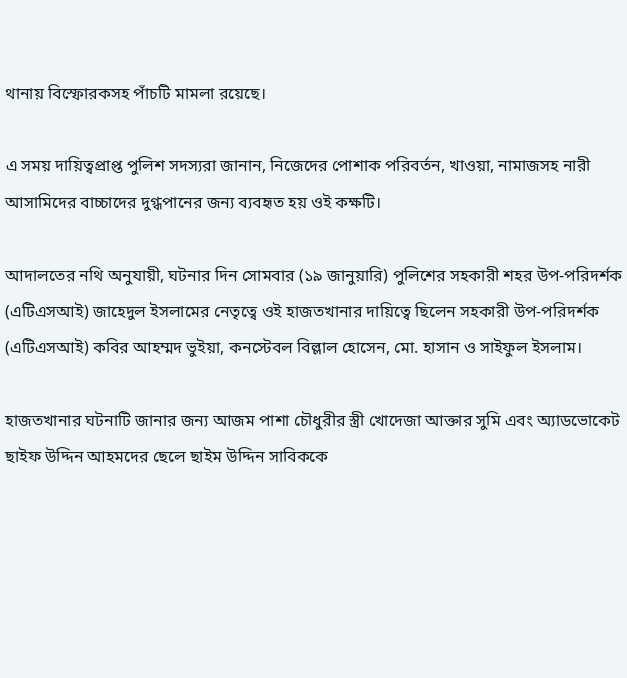থানায় বিস্ফোরকসহ পাঁচটি মামলা রয়েছে।

এ সময় দায়িত্বপ্রাপ্ত পুলিশ সদস্যরা জানান, নিজেদের পোশাক পরিবর্তন, খাওয়া, নামাজসহ নারী আসামিদের বাচ্চাদের দুগ্ধপানের জন্য ব্যবহৃত হয় ওই কক্ষটি।

আদালতের নথি অনুযায়ী, ঘটনার দিন সোমবার (১৯ জানুয়ারি) পুলিশের সহকারী শহর উপ-পরিদর্শক (এটিএসআই) জাহেদুল ইসলামের নেতৃত্বে ওই হাজতখানার দায়িত্বে ছিলেন সহকারী উপ-পরিদর্শক (এটিএসআই) কবির আহম্মদ ভুইয়া, কনস্টেবল বিল্লাল হোসেন, মো. হাসান ও সাইফুল ইসলাম।

হাজতখানার ঘটনাটি জানার জন্য আজম পাশা চৌধুরীর স্ত্রী খোদেজা আক্তার সুমি এবং অ্যাডভোকেট ছাইফ উদ্দিন আহমদের ছেলে ছাইম উদ্দিন সাবিককে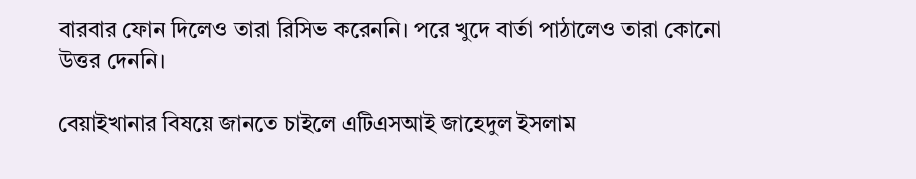বারবার ফোন দিলেও তারা রিসিভ করেননি। পরে খুদে বার্তা পাঠালেও তারা কোনো উত্তর দেননি।

বেয়াইখানার বিষয়ে জানতে চাইলে এটিএসআই জাহেদুল ইসলাম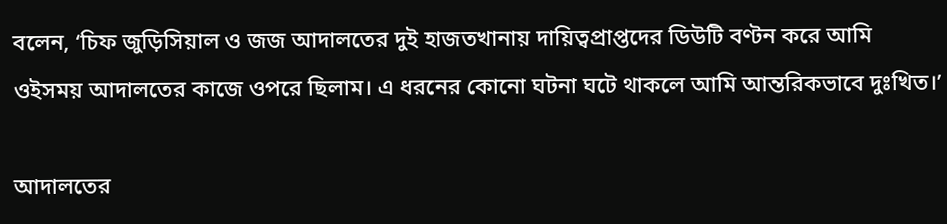বলেন, ‘চিফ জুড়িসিয়াল ও জজ আদালতের দুই হাজতখানায় দায়িত্বপ্রাপ্তদের ডিউটি বণ্টন করে আমি ওইসময় আদালতের কাজে ওপরে ছিলাম। এ ধরনের কোনো ঘটনা ঘটে থাকলে আমি আন্তরিকভাবে দুঃখিত।’

আদালতের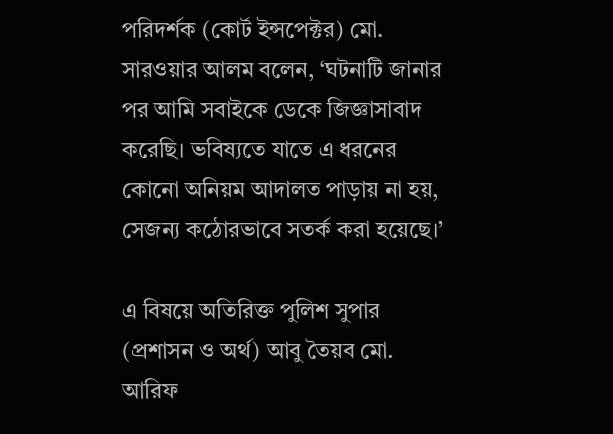পরিদর্শক (কোর্ট ইন্সপেক্টর) মো. সারওয়ার আলম বলেন, ‘ঘটনাটি জানার পর আমি সবাইকে ডেকে জিজ্ঞাসাবাদ করেছি। ভবিষ্যতে যাতে এ ধরনের কোনো অনিয়ম আদালত পাড়ায় না হয়, সেজন্য কঠোরভাবে সতর্ক করা হয়েছে।’

এ বিষয়ে অতিরিক্ত পুলিশ সুপার (প্রশাসন ও অর্থ) আবু তৈয়ব মো. আরিফ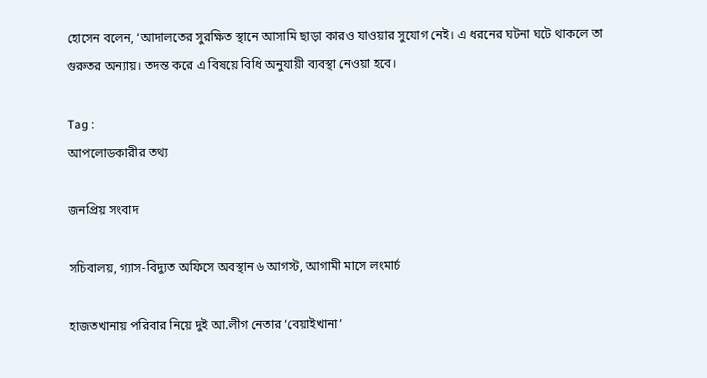হোসেন বলেন, ‘আদালতের সুরক্ষিত স্থানে আসামি ছাড়া কারও যাওয়ার সুযোগ নেই। এ ধরনের ঘটনা ঘটে থাকলে তা গুরুতর অন্যায়। তদন্ত করে এ বিষয়ে বিধি অনুযায়ী ব্যবস্থা নেওয়া হবে।

Tag :
আপলোডকারীর তথ্য

জনপ্রিয় সংবাদ

সচিবালয়, গ্যাস-বিদ্যুত অফিসে অবস্থান ৬ আগস্ট, আগামী মাসে লংমার্চ

হাজতখানায় পরিবার নিয়ে দুই আ.লীগ নেতার ‘বেয়াইখানা’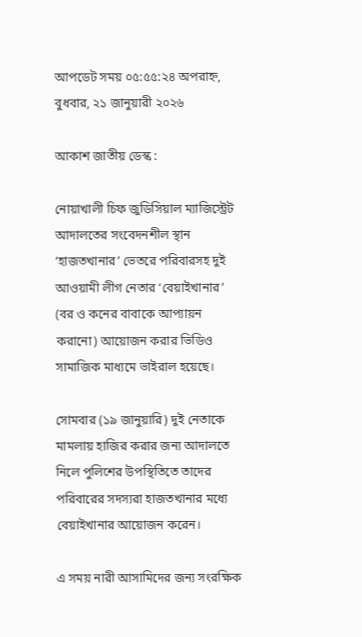আপডেট সময় ০৫:৫৫:২৪ অপরাহ্ন, বুধবার, ২১ জানুয়ারী ২০২৬

আকাশ জাতীয় ডেস্ক :

নোয়াখালী চিফ জুডিসিয়াল ম্যাজিস্ট্রেট আদালতের সংবেদনশীল স্থান ‘হাজতখানার’ ভেতরে পরিবারসহ দুই আওয়ামী লীগ নেতার ‘বেয়াইখানার’ (বর ও কনের বাবাকে আপ্যায়ন করানো) আয়োজন করার ভিডিও সামাজিক মাধ্যমে ভাইরাল হয়েছে।

সোমবার (১৯ জানুয়ারি) দুই নেতাকে মামলায় হাজির করার জন্য আদালতে নিলে পুলিশের উপস্থিতিতে তাদের পরিবারের সদস্যরা হাজতখানার মধ্যে বেয়াইখানার আয়োজন করেন।

এ সময় নারী আসামিদের জন্য সংরক্ষিক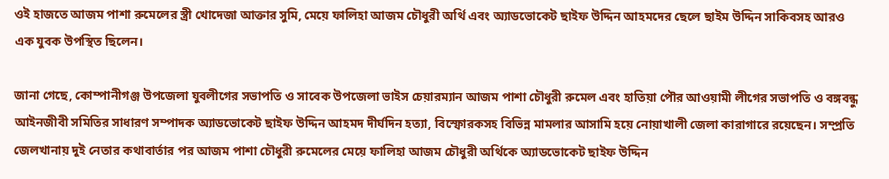ওই হাজতে আজম পাশা রুমেলের স্ত্রী খোদেজা আক্তার সুমি, মেয়ে ফালিহা আজম চৌধুরী অর্থি এবং অ্যাডভোকেট ছাইফ উদ্দিন আহমদের ছেলে ছাইম উদ্দিন সাকিবসহ আরও এক যুবক উপস্থিত ছিলেন।

জানা গেছে, কোম্পানীগঞ্জ উপজেলা যুবলীগের সভাপতি ও সাবেক উপজেলা ভাইস চেয়ারম্যান আজম পাশা চৌধুরী রুমেল এবং হাতিয়া পৌর আওয়ামী লীগের সভাপতি ও বঙ্গবন্ধু আইনজীবী সমিতির সাধারণ সম্পাদক অ্যাডভোকেট ছাইফ উদ্দিন আহমদ দীর্ঘদিন হত্যা, বিস্ফোরকসহ বিভিন্ন মামলার আসামি হয়ে নোয়াখালী জেলা কারাগারে রয়েছেন। সম্প্রতি জেলখানায় দুই নেতার কথাবার্তার পর আজম পাশা চৌধুরী রুমেলের মেয়ে ফালিহা আজম চৌধুরী অর্থিকে অ্যাডভোকেট ছাইফ উদ্দিন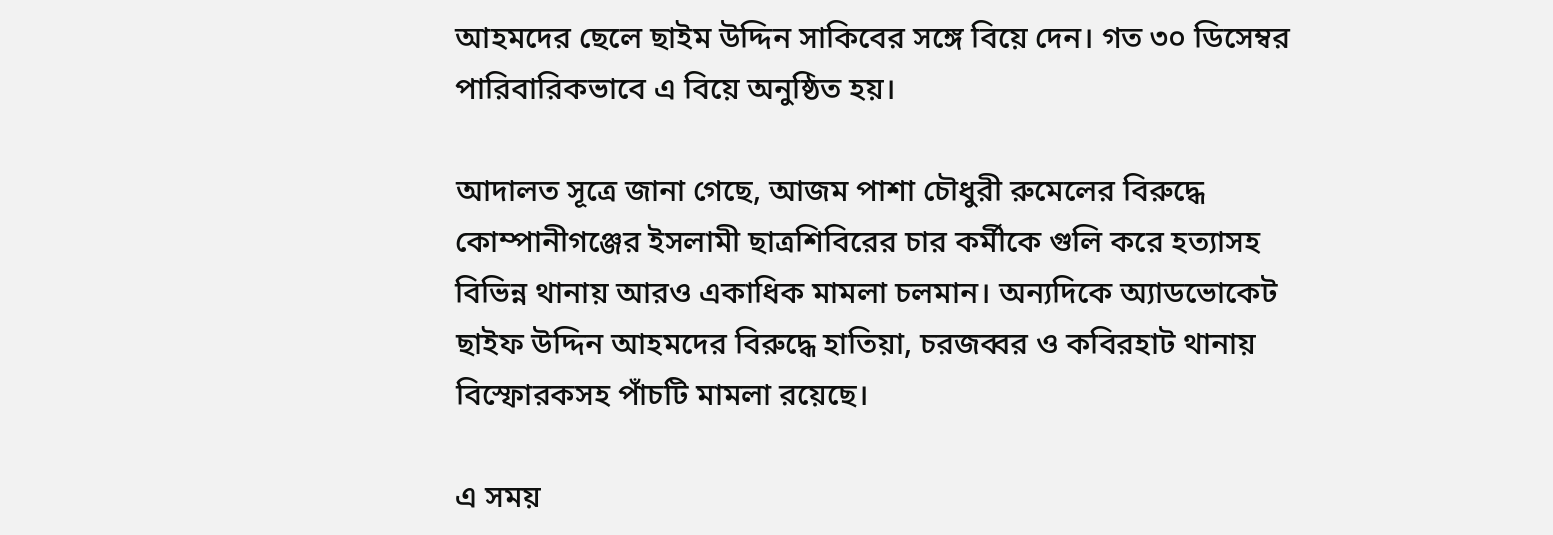আহমদের ছেলে ছাইম উদ্দিন সাকিবের সঙ্গে বিয়ে দেন। গত ৩০ ডিসেম্বর পারিবারিকভাবে এ বিয়ে অনুষ্ঠিত হয়।

আদালত সূত্রে জানা গেছে, আজম পাশা চৌধুরী রুমেলের বিরুদ্ধে কোম্পানীগঞ্জের ইসলামী ছাত্রশিবিরের চার কর্মীকে গুলি করে হত্যাসহ বিভিন্ন থানায় আরও একাধিক মামলা চলমান। অন্যদিকে অ্যাডভোকেট ছাইফ উদ্দিন আহমদের বিরুদ্ধে হাতিয়া, চরজব্বর ও কবিরহাট থানায় বিস্ফোরকসহ পাঁচটি মামলা রয়েছে।

এ সময়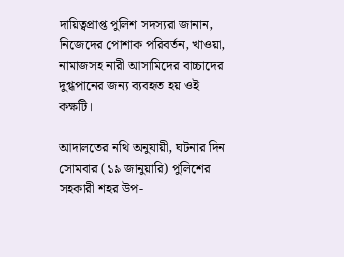দায়িত্বপ্রাপ্ত পুলিশ সদস্যরা জানান, নিজেদের পোশাক পরিবর্তন, খাওয়া, নামাজসহ নারী আসামিদের বাচ্চাদের দুগ্ধপানের জন্য ব্যবহৃত হয় ওই কক্ষটি।

আদালতের নথি অনুযায়ী, ঘটনার দিন সোমবার (১৯ জানুয়ারি) পুলিশের সহকারী শহর উপ-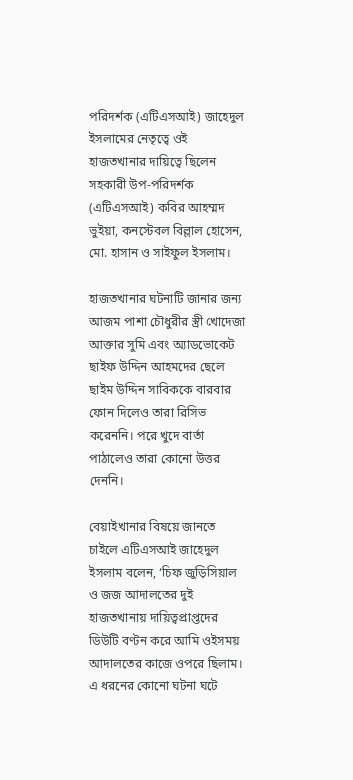পরিদর্শক (এটিএসআই) জাহেদুল ইসলামের নেতৃত্বে ওই হাজতখানার দায়িত্বে ছিলেন সহকারী উপ-পরিদর্শক (এটিএসআই) কবির আহম্মদ ভুইয়া, কনস্টেবল বিল্লাল হোসেন, মো. হাসান ও সাইফুল ইসলাম।

হাজতখানার ঘটনাটি জানার জন্য আজম পাশা চৌধুরীর স্ত্রী খোদেজা আক্তার সুমি এবং অ্যাডভোকেট ছাইফ উদ্দিন আহমদের ছেলে ছাইম উদ্দিন সাবিককে বারবার ফোন দিলেও তারা রিসিভ করেননি। পরে খুদে বার্তা পাঠালেও তারা কোনো উত্তর দেননি।

বেয়াইখানার বিষয়ে জানতে চাইলে এটিএসআই জাহেদুল ইসলাম বলেন, ‘চিফ জুড়িসিয়াল ও জজ আদালতের দুই হাজতখানায় দায়িত্বপ্রাপ্তদের ডিউটি বণ্টন করে আমি ওইসময় আদালতের কাজে ওপরে ছিলাম। এ ধরনের কোনো ঘটনা ঘটে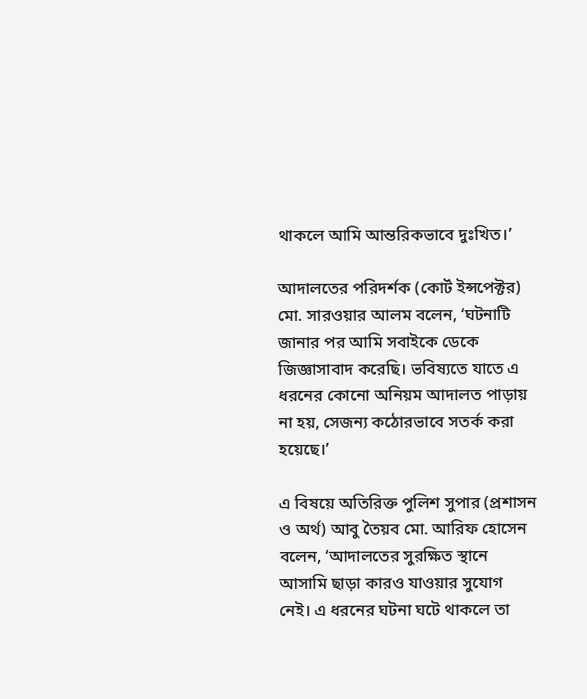থাকলে আমি আন্তরিকভাবে দুঃখিত।’

আদালতের পরিদর্শক (কোর্ট ইন্সপেক্টর) মো. সারওয়ার আলম বলেন, ‘ঘটনাটি জানার পর আমি সবাইকে ডেকে জিজ্ঞাসাবাদ করেছি। ভবিষ্যতে যাতে এ ধরনের কোনো অনিয়ম আদালত পাড়ায় না হয়, সেজন্য কঠোরভাবে সতর্ক করা হয়েছে।’

এ বিষয়ে অতিরিক্ত পুলিশ সুপার (প্রশাসন ও অর্থ) আবু তৈয়ব মো. আরিফ হোসেন বলেন, ‘আদালতের সুরক্ষিত স্থানে আসামি ছাড়া কারও যাওয়ার সুযোগ নেই। এ ধরনের ঘটনা ঘটে থাকলে তা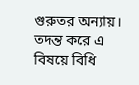গুরুতর অন্যায়। তদন্ত করে এ বিষয়ে বিধি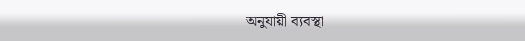অনুযায়ী ব্যবস্থা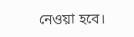নেওয়া হবে।